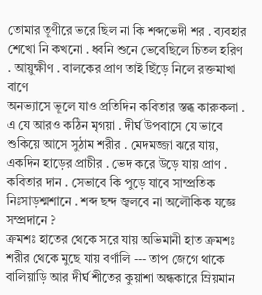তোমার তূণীরে ভরে ছিল না কি শব্দভেদী শর . ব্যবহার শেখো নি কখনো . ধ্বনি শুনে ভেবেছিলে চিতল হরিণ . আয়ুক্ষীণ . বালকের প্রাণ তাই ছিঁড়ে নিলে রক্তমাখা বাণে
অনভ্যাসে ভূলে যাও প্রতিদিন কবিতার স্তব্ধ কারুকলা . এ যে আরও কঠিন মৃগয়া . দীর্ঘ উপবাসে যে ভাবে শুকিয়ে আসে সুঠাম শরীর . মেদমজ্জা ঝরে যায়, একদিন হাড়ের প্রাচীর . ভেদ করে উড়ে যায় প্রাণ . কবিতার দান . সেভাবে কি পুড়ে যাবে সাম্প্রতিক নিঃসাড়শ্মশানে . শব্দ ছন্দ জ্বলবে না অলৌকিক যজ্ঞে সম্প্রদানে ?
ক্রমশঃ হাতের থেকে সরে যায় অভিমানী হাত ক্রমশঃ শরীর থেকে মুছে যায় বর্ণালি --- তাপ জেগে থাকে বালিয়াড়ি আর দীর্ঘ শীতের কুয়াশা অন্ধকারে ম্রিয়মান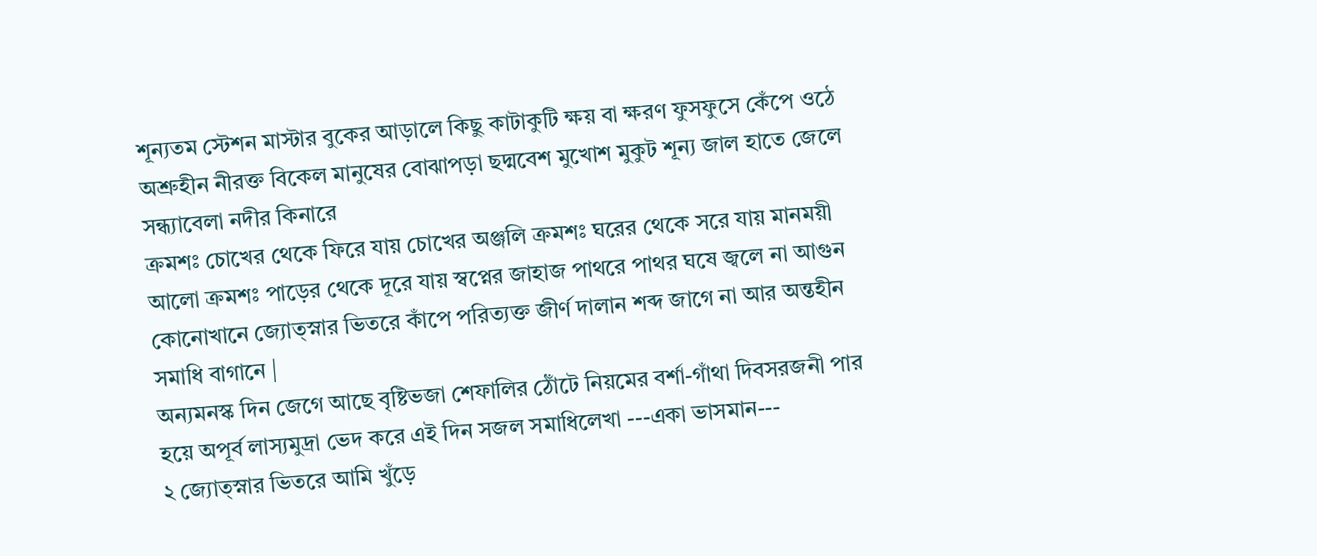শূন্যতম স্টেশন মাস্টার বুকের আড়ালে কিছু কাটাকুটি ক্ষয় বা ক্ষরণ ফুসফুসে কেঁপে ওঠে অশ্রুহীন নীরক্ত বিকেল মানুষের বোঝাপড়া ছদ্মবেশ মুখোশ মুকুট শূন্য জাল হাতে জেলে সন্ধ্যাবেলা নদীর কিনারে
ক্রমশঃ চোখের থেকে ফিরে যায় চোখের অঞ্জলি ক্রমশঃ ঘরের থেকে সরে যায় মানময়ী আলো ক্রমশঃ পাড়ের থেকে দূরে যায় স্বপ্নের জাহাজ পাথরে পাথর ঘষে জ্বলে না আগুন কোনোখানে জ্যোত্স্নার ভিতরে কাঁপে পরিত্যক্ত জীর্ণ দালান শব্দ জাগে না আর অন্তহীন সমাধি বাগানে |
অন্যমনস্ক দিন জেগে আছে বৃষ্টিভজা শেফালির ঠোঁটে নিয়মের বর্শা-গাঁথা দিবসরজনী পার হয়ে অপূর্ব লাস্যমুদ্রা ভেদ করে এই দিন সজল সমাধিলেখা ---একা ভাসমান---
২ জ্যোত্স্নার ভিতরে আমি খুঁড়ে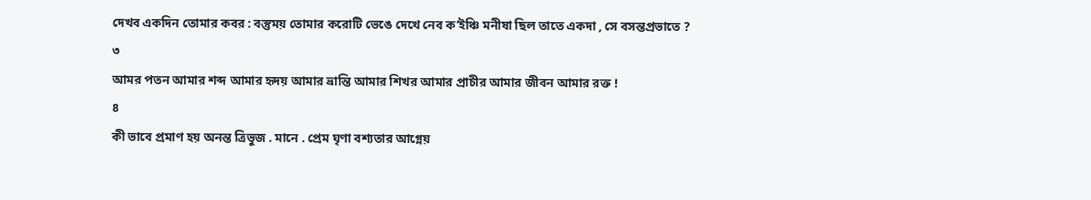দেখব একদিন তোমার কবর : বস্তুময় তোমার করোটি ভেঙে দেখে নেব ক’ইঞ্চি মনীষা ছিল তাতে একদা , সে বসন্তপ্রভাতে ?
৩
আমর পতন আমার শব্দ আমার হৃদয় আমার ভ্রান্তি আমার শিখর আমার প্রাচীর আমার জীবন আমার রক্ত !
৪
কী ভাবে প্রমাণ হয় অনন্ত ত্রিভুজ . মানে . প্রেম ঘৃণা বশ্যতার আগ্নেয়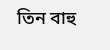তিন বাহু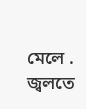মেলে . জ্বলতে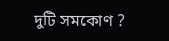দুটি সমকোণ ?